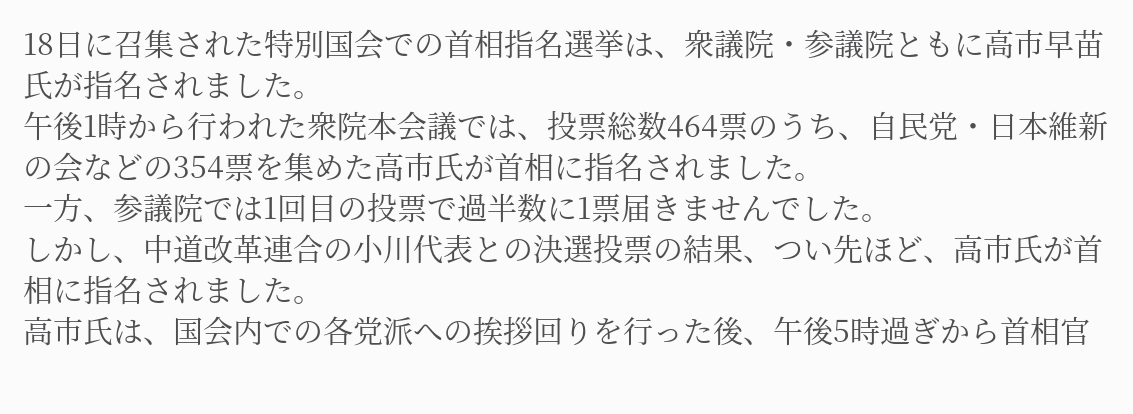18日に召集された特別国会での首相指名選挙は、衆議院・参議院ともに高市早苗氏が指名されました。
午後1時から行われた衆院本会議では、投票総数464票のうち、自民党・日本維新の会などの354票を集めた高市氏が首相に指名されました。
一方、参議院では1回目の投票で過半数に1票届きませんでした。
しかし、中道改革連合の小川代表との決選投票の結果、つい先ほど、高市氏が首相に指名されました。
高市氏は、国会内での各党派への挨拶回りを行った後、午後5時過ぎから首相官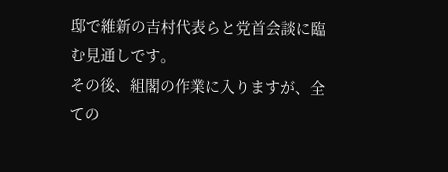邸で維新の吉村代表らと党首会談に臨む見通しです。
その後、組閣の作業に入りますが、全ての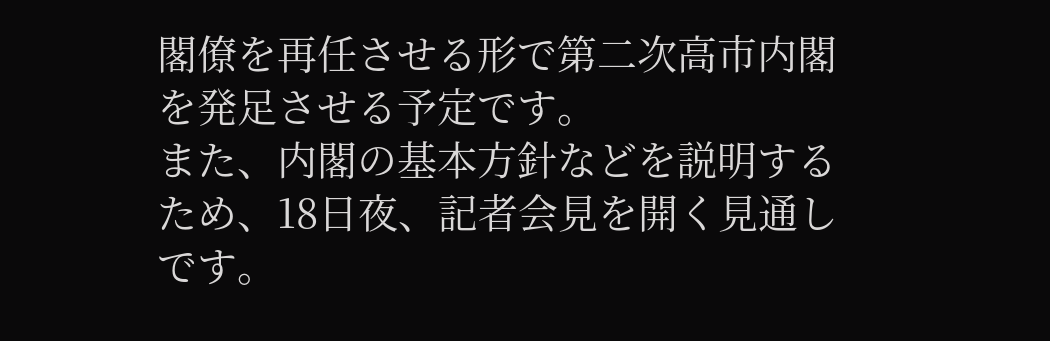閣僚を再任させる形で第二次高市内閣を発足させる予定です。
また、内閣の基本方針などを説明するため、18日夜、記者会見を開く見通しです。